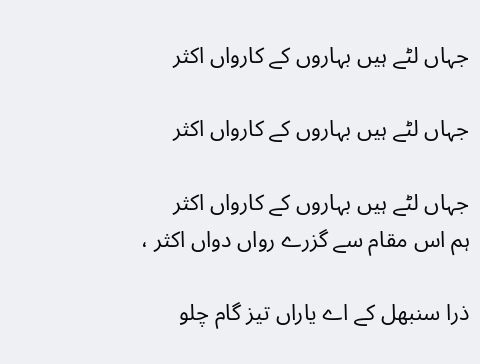جہاں لٹے ہیں بہاروں کے کارواں اکثر

جہاں لٹے ہیں بہاروں کے کارواں اکثر

جہاں لٹے ہیں بہاروں کے کارواں اکثر
ہم اس مقام سے گزرے رواں دواں اکثر ،

ذرا سنبھل کے اے یاراں تیز گام چلو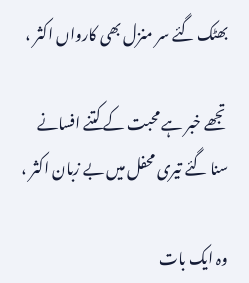بھٹک گئے سر منزل بھی کارواں اکثر ،

تجھے خبر ہے محبت کے کتنے افسانے
سنا گئے تیری محفل میں بے زبان اکثر ،

وہ ایک بات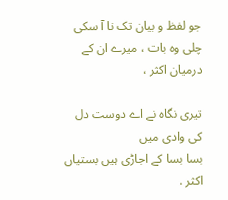جو لفظ و بیان تک نا آ سکی
چلی وہ بات ، میرے ان کے درمیان اکثر ،

تیری نگاہ نے اے دوست دل کی وادی میں
بسا بسا کے اجاڑی ہیں بستیاں اکثر .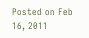Posted on Feb 16, 2011